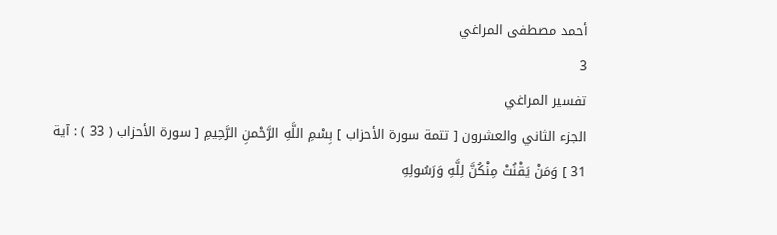أحمد مصطفى المراغي
3
تفسير المراغي
الجزء الثاني والعشرون [ تتمة سورة الأحزاب ] بِسْمِ اللَّهِ الرَّحْمنِ الرَّحِيمِ [ سورة الأحزاب ( 33 ) : آية 31 ] وَمَنْ يَقْنُتْ مِنْكُنَّ لِلَّهِ وَرَسُولِهِ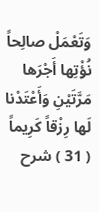وَتَعْمَلْ صالِحاً نُؤْتِها أَجْرَها مَرَّتَيْنِ وَأَعْتَدْنا لَها رِزْقاً كَرِيماً ( 31 ) شرح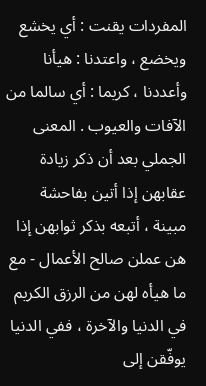المفردات يقنت : أي يخشع ويخضع ، واعتدنا : هيأنا وأعددنا ، كريما : أي سالما من الآفات والعيوب . المعنى الجملي بعد أن ذكر زيادة عقابهن إذا أتين بفاحشة مبينة ، أتبعه بذكر ثوابهن إذا هن عملن صالح الأعمال - مع ما هيأه لهن من الرزق الكريم في الدنيا والآخرة ، ففي الدنيا يوفّقن إلى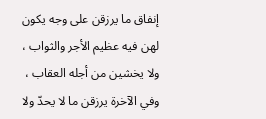إنفاق ما يرزقن على وجه يكون لهن فيه عظيم الأجر والثواب ، ولا يخشين من أجله العقاب ، وفي الآخرة يرزقن ما لا يحدّ ولا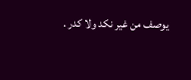يوصف من غير نكد ولا كدر .